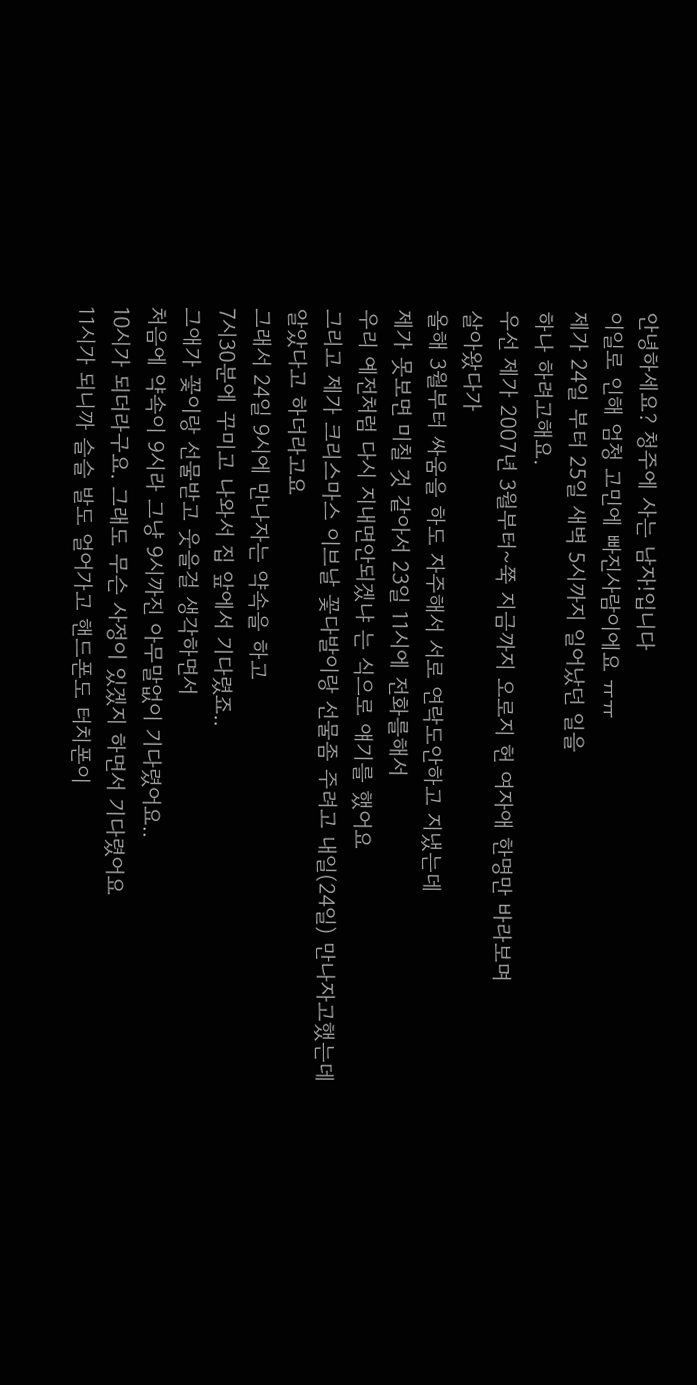안녕하세요? 청주에 사는 남자!입니다
이일로 인해 엄청 고민에 빠진사람이에요 ㅠㅠ
제가 24일 부터 25일 새벽 5시까지 일어났던 일을
하나 하려고해요.
우선 제가 2007년 3월부터~쭉 지금까지 오로지 헌 여자애 한명만 바라보며
살아왔다가
올해 3월부터 싸움을 하도 자주해서 서로 연락도안하고 지냈는데
제가 못보면 미칠 것 같아서 23일 11시에 전화를해서
우리 예전처럼 다시 지내면안되겠냐 는 식으로 얘기를 했어요
그리고 제가 크리스마스 이브날 꽃다발이랑 선물좀 주려고 내일(24일) 만나자고했는데
알았다고 하더라고요
그래서 24일 9시에 만나자는 약속을 하고
7시30분에 꾸미고 나와서 집 앞에서 기다렸죠..
그애가 꽃이랑 선물받고 웃을걸 생각하면서
처음에 약속이 9시라 그냥 9시까진 아무말없이 기다렸어요..
10시가 되더라구요. 그래도 무슨 사정이 있겠지 하면서 기다렸어요
11시가 되니까 슬슬 발도 얼어가고 핸드폰도 터치폰이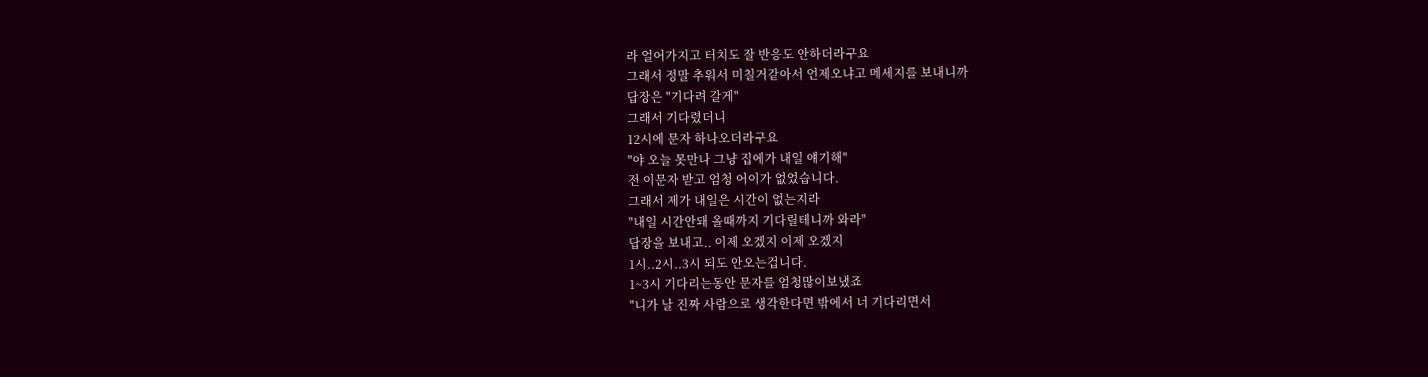라 얼어가지고 터치도 잘 반응도 안하더라구요
그래서 정말 추워서 미칠거같아서 언제오냐고 메세지를 보내니까
답장은 "기다려 갈게"
그래서 기다렸더니
12시에 문자 하나오더라구요
"야 오늘 못만나 그냥 집에가 내일 얘기해"
전 이문자 받고 엄청 어이가 없었습니다.
그래서 제가 내일은 시간이 없는지라
"내일 시간안돼 올때까지 기다릴테니까 와라"
답장을 보내고.. 이제 오겠지 이제 오겠지
1시..2시..3시 되도 안오는겁니다.
1~3시 기다리는동안 문자를 엄청많이보냈죠
"니가 날 진짜 사람으로 생각한다면 밖에서 너 기다리면서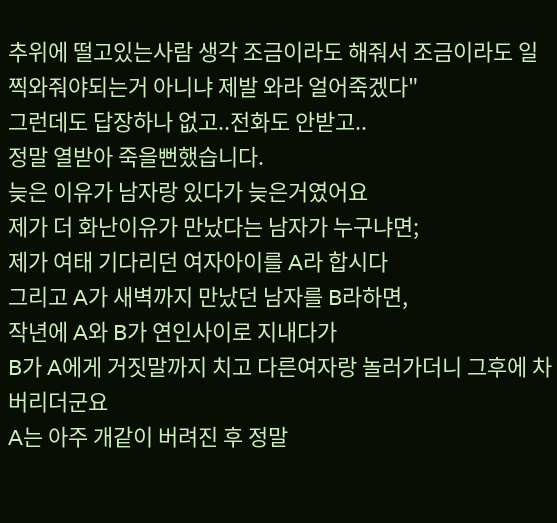추위에 떨고있는사람 생각 조금이라도 해줘서 조금이라도 일찍와줘야되는거 아니냐 제발 와라 얼어죽겠다"
그런데도 답장하나 없고..전화도 안받고..
정말 열받아 죽을뻔했습니다.
늦은 이유가 남자랑 있다가 늦은거였어요
제가 더 화난이유가 만났다는 남자가 누구냐면;
제가 여태 기다리던 여자아이를 A라 합시다
그리고 A가 새벽까지 만났던 남자를 B라하면,
작년에 A와 B가 연인사이로 지내다가
B가 A에게 거짓말까지 치고 다른여자랑 놀러가더니 그후에 차버리더군요
A는 아주 개같이 버려진 후 정말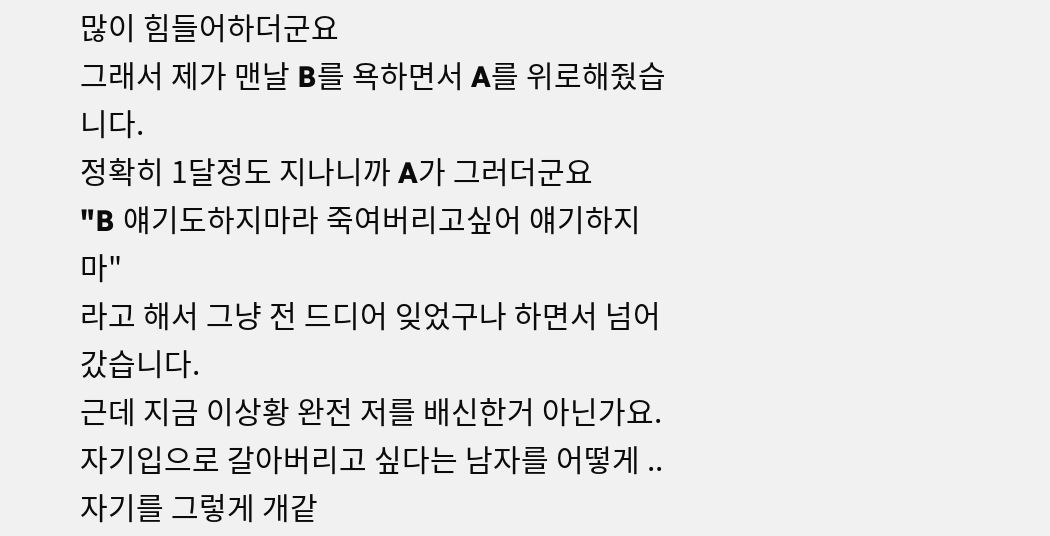많이 힘들어하더군요
그래서 제가 맨날 B를 욕하면서 A를 위로해줬습니다.
정확히 1달정도 지나니까 A가 그러더군요
"B 얘기도하지마라 죽여버리고싶어 얘기하지마"
라고 해서 그냥 전 드디어 잊었구나 하면서 넘어갔습니다.
근데 지금 이상황 완전 저를 배신한거 아닌가요.
자기입으로 갈아버리고 싶다는 남자를 어떻게 ..
자기를 그렇게 개같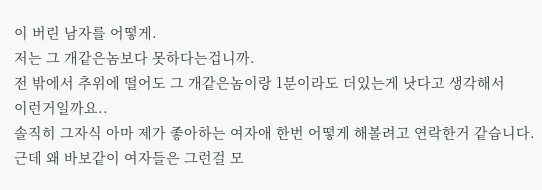이 버린 남자를 어떻게.
저는 그 개같은놈보다 못하다는겁니까.
전 밖에서 추위에 떨어도 그 개같은놈이랑 1분이라도 더있는게 낫다고 생각해서
이런거일까요..
솔직히 그자식 아마 제가 좋아하는 여자애 한번 어떻게 해볼려고 연락한거 같습니다.
근데 왜 바보같이 여자들은 그런걸 모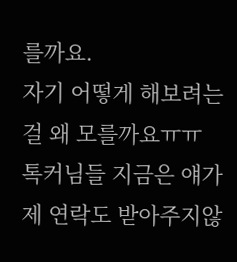를까요.
자기 어떻게 해보려는걸 왜 모를까요ㅠㅠ
톡커님들 지금은 얘가 제 연락도 받아주지않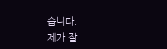습니다.
제가 잘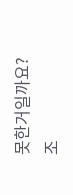못한거일까요?
조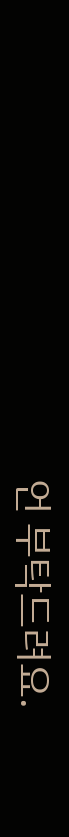언 부탁드려요.